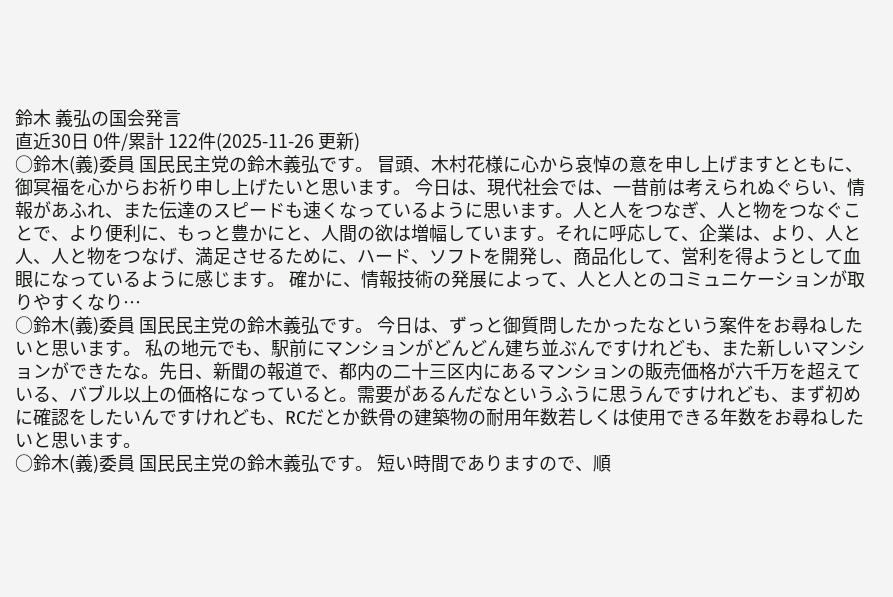鈴木 義弘の国会発言
直近30日 0件/累計 122件(2025-11-26 更新)
○鈴木(義)委員 国民民主党の鈴木義弘です。 冒頭、木村花様に心から哀悼の意を申し上げますとともに、御冥福を心からお祈り申し上げたいと思います。 今日は、現代社会では、一昔前は考えられぬぐらい、情報があふれ、また伝達のスピードも速くなっているように思います。人と人をつなぎ、人と物をつなぐことで、より便利に、もっと豊かにと、人間の欲は増幅しています。それに呼応して、企業は、より、人と人、人と物をつなげ、満足させるために、ハード、ソフトを開発し、商品化して、営利を得ようとして血眼になっているように感じます。 確かに、情報技術の発展によって、人と人とのコミュニケーションが取りやすくなり…
○鈴木(義)委員 国民民主党の鈴木義弘です。 今日は、ずっと御質問したかったなという案件をお尋ねしたいと思います。 私の地元でも、駅前にマンションがどんどん建ち並ぶんですけれども、また新しいマンションができたな。先日、新聞の報道で、都内の二十三区内にあるマンションの販売価格が六千万を超えている、バブル以上の価格になっていると。需要があるんだなというふうに思うんですけれども、まず初めに確認をしたいんですけれども、RCだとか鉄骨の建築物の耐用年数若しくは使用できる年数をお尋ねしたいと思います。
○鈴木(義)委員 国民民主党の鈴木義弘です。 短い時間でありますので、順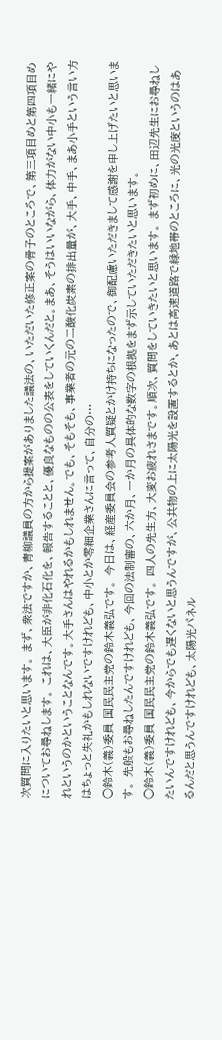次質問に入りたいと思います。 まず、衆法ですか、青柳議員の方から提案がありました議法の、いただいた修正案の骨子のところで、第三項目めと第四項目めについてお尋ねします。 これは、大臣が非化石化を、報告することと、優良なものの公表をしていくんだと。まあ、そうはいいながら、体力がない中小も一緒にやれというのかということなんです。大手さんはやれるかもしれません。でも、そもそも、事業者の元の二酸化炭素の排出量が、大手、中手、まあ小手という言い方はちょっと失礼かもしれないですけれども、中小とか零細企業さんに言って、自分の…
○鈴木(義)委員 国民民主党の鈴木義弘です。 今日は、経産委員会の参考人質疑とかけ持ちになったので、御配慮いただきまして感謝を申し上げたいと思います。 先般もお尋ねしたんですけれども、今回の法制審の、六か月、一か月の具体的な数字の根拠をまず示していただきたいと思います。
○鈴木(義)委員 国民民主党の鈴木義弘です。 四人の先生方、大変お疲れさまです。順次、質問をしていきたいと思います。 まず初めに、田辺先生にお尋ねしたいんですけれども、今からでも遅くないと思うんですが、公共物の上に太陽光を設置するとか、あとは高速道路で緑地帯のところに、光の光度というのはあるんだと思うんですけれども、太陽光パネル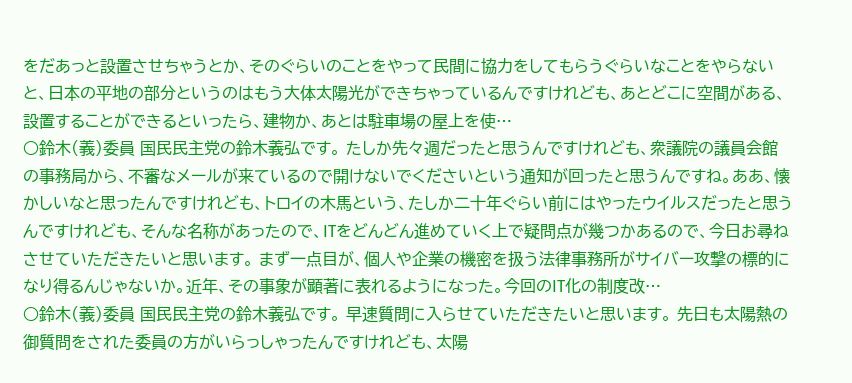をだあっと設置させちゃうとか、そのぐらいのことをやって民間に協力をしてもらうぐらいなことをやらないと、日本の平地の部分というのはもう大体太陽光ができちゃっているんですけれども、あとどこに空間がある、設置することができるといったら、建物か、あとは駐車場の屋上を使…
○鈴木(義)委員 国民民主党の鈴木義弘です。 たしか先々週だったと思うんですけれども、衆議院の議員会館の事務局から、不審なメールが来ているので開けないでくださいという通知が回ったと思うんですね。ああ、懐かしいなと思ったんですけれども、トロイの木馬という、たしか二十年ぐらい前にはやったウイルスだったと思うんですけれども、そんな名称があったので、ITをどんどん進めていく上で疑問点が幾つかあるので、今日お尋ねさせていただきたいと思います。 まず一点目が、個人や企業の機密を扱う法律事務所がサイバー攻撃の標的になり得るんじゃないか。近年、その事象が顕著に表れるようになった。今回のIT化の制度改…
○鈴木(義)委員 国民民主党の鈴木義弘です。 早速質問に入らせていただきたいと思います。 先日も太陽熱の御質問をされた委員の方がいらっしゃったんですけれども、太陽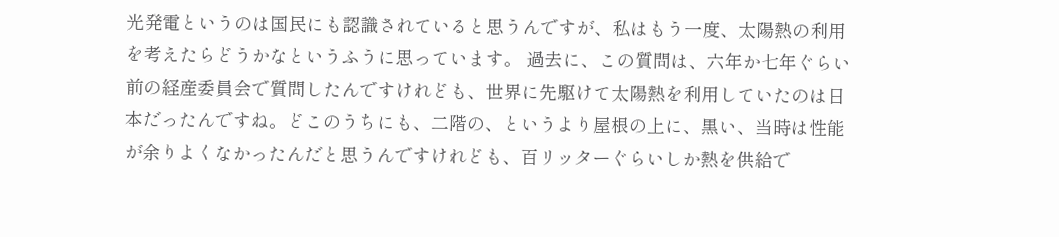光発電というのは国民にも認識されていると思うんですが、私はもう一度、太陽熱の利用を考えたらどうかなというふうに思っています。 過去に、この質問は、六年か七年ぐらい前の経産委員会で質問したんですけれども、世界に先駆けて太陽熱を利用していたのは日本だったんですね。どこのうちにも、二階の、というより屋根の上に、黒い、当時は性能が余りよくなかったんだと思うんですけれども、百リッターぐらいしか熱を供給で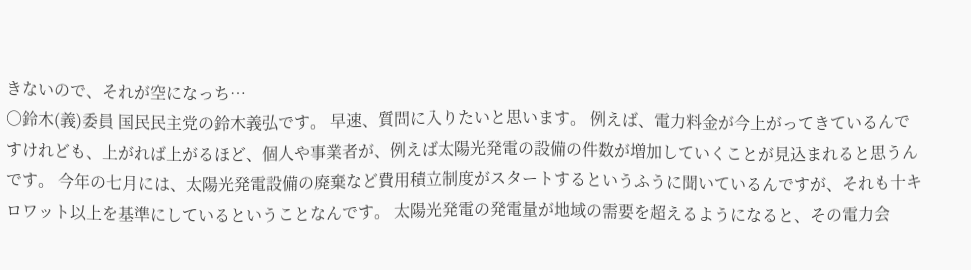きないので、それが空になっち…
○鈴木(義)委員 国民民主党の鈴木義弘です。 早速、質問に入りたいと思います。 例えば、電力料金が今上がってきているんですけれども、上がれば上がるほど、個人や事業者が、例えば太陽光発電の設備の件数が増加していくことが見込まれると思うんです。 今年の七月には、太陽光発電設備の廃棄など費用積立制度がスタートするというふうに聞いているんですが、それも十キロワット以上を基準にしているということなんです。 太陽光発電の発電量が地域の需要を超えるようになると、その電力会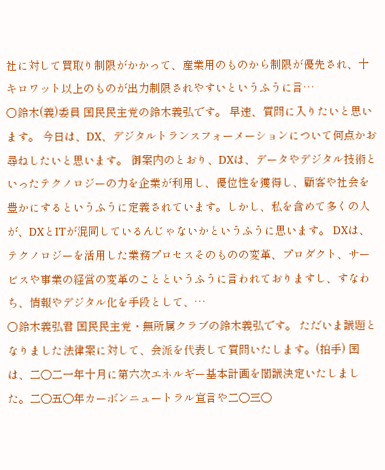社に対して買取り制限がかかって、産業用のものから制限が優先され、十キロワット以上のものが出力制限されやすいというふうに言…
○鈴木(義)委員 国民民主党の鈴木義弘です。 早速、質問に入りたいと思います。 今日は、DX、デジタルトランスフォーメーションについて何点かお尋ねしたいと思います。 御案内のとおり、DXは、データやデジタル技術といったテクノロジーの力を企業が利用し、優位性を獲得し、顧客や社会を豊かにするというふうに定義されています。しかし、私を含めて多くの人が、DXとITが混同しているんじゃないかというふうに思います。 DXは、テクノロジーを活用した業務プロセスそのものの変革、プロダクト、サービスや事業の経営の変革のことというふうに言われておりますし、すなわち、情報やデジタル化を手段として、…
○鈴木義弘君 国民民主党・無所属クラブの鈴木義弘です。 ただいま議題となりました法律案に対して、会派を代表して質問いたします。(拍手) 国は、二〇二一年十月に第六次エネルギー基本計画を閣議決定いたしました。二〇五〇年カーボンニュートラル宣言や二〇三〇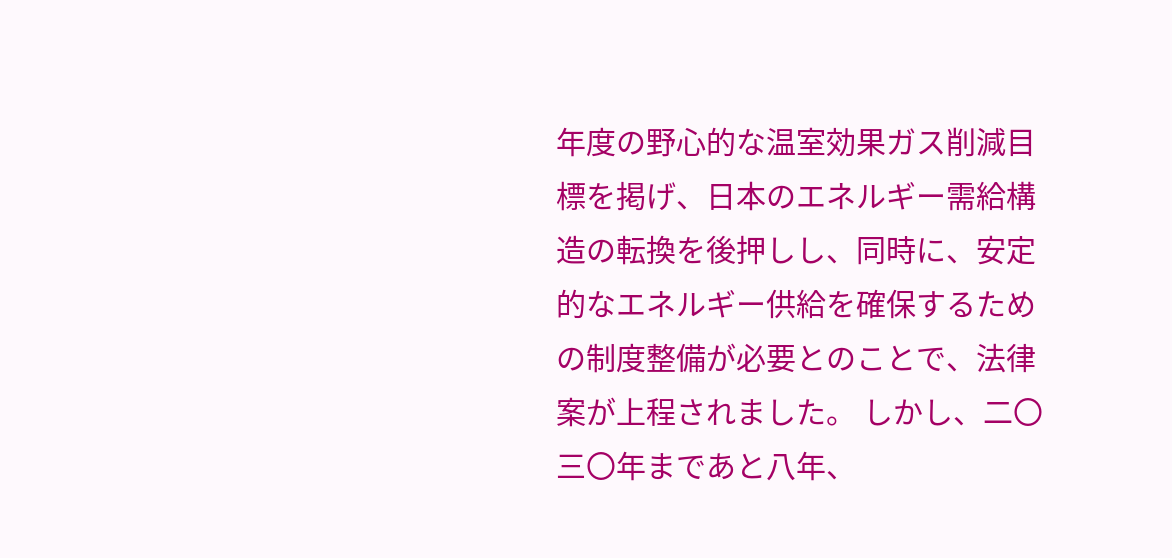年度の野心的な温室効果ガス削減目標を掲げ、日本のエネルギー需給構造の転換を後押しし、同時に、安定的なエネルギー供給を確保するための制度整備が必要とのことで、法律案が上程されました。 しかし、二〇三〇年まであと八年、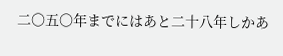二〇五〇年までにはあと二十八年しかあ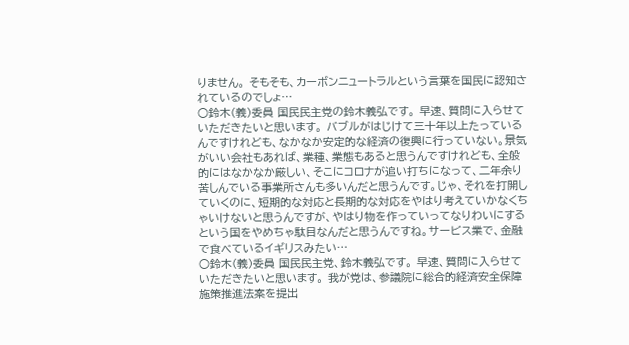りません。 そもそも、カーボンニュートラルという言葉を国民に認知されているのでしょ…
○鈴木(義)委員 国民民主党の鈴木義弘です。 早速、質問に入らせていただきたいと思います。 バブルがはじけて三十年以上たっているんですけれども、なかなか安定的な経済の復興に行っていない。景気がいい会社もあれば、業種、業態もあると思うんですけれども、全般的にはなかなか厳しい、そこにコロナが追い打ちになって、二年余り苦しんでいる事業所さんも多いんだと思うんです。じゃ、それを打開していくのに、短期的な対応と長期的な対応をやはり考えていかなくちゃいけないと思うんですが、やはり物を作っていってなりわいにするという国をやめちゃ駄目なんだと思うんですね。サービス業で、金融で食べているイギリスみたい…
○鈴木(義)委員 国民民主党、鈴木義弘です。 早速、質問に入らせていただきたいと思います。 我が党は、参議院に総合的経済安全保障施策推進法案を提出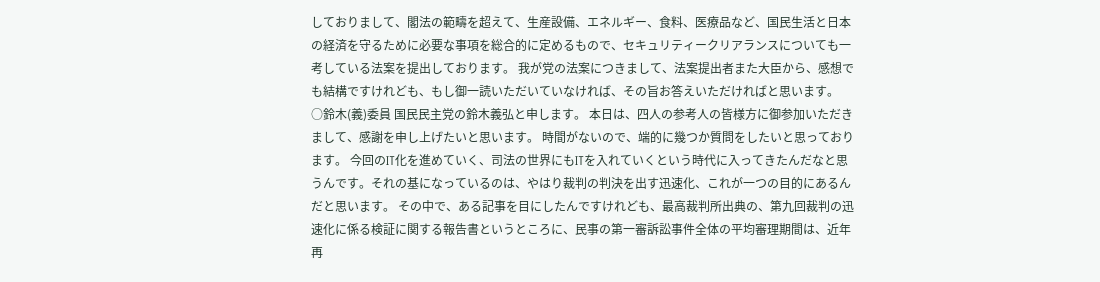しておりまして、閣法の範疇を超えて、生産設備、エネルギー、食料、医療品など、国民生活と日本の経済を守るために必要な事項を総合的に定めるもので、セキュリティークリアランスについても一考している法案を提出しております。 我が党の法案につきまして、法案提出者また大臣から、感想でも結構ですけれども、もし御一読いただいていなければ、その旨お答えいただければと思います。
○鈴木(義)委員 国民民主党の鈴木義弘と申します。 本日は、四人の参考人の皆様方に御参加いただきまして、感謝を申し上げたいと思います。 時間がないので、端的に幾つか質問をしたいと思っております。 今回のIT化を進めていく、司法の世界にもITを入れていくという時代に入ってきたんだなと思うんです。それの基になっているのは、やはり裁判の判決を出す迅速化、これが一つの目的にあるんだと思います。 その中で、ある記事を目にしたんですけれども、最高裁判所出典の、第九回裁判の迅速化に係る検証に関する報告書というところに、民事の第一審訴訟事件全体の平均審理期間は、近年再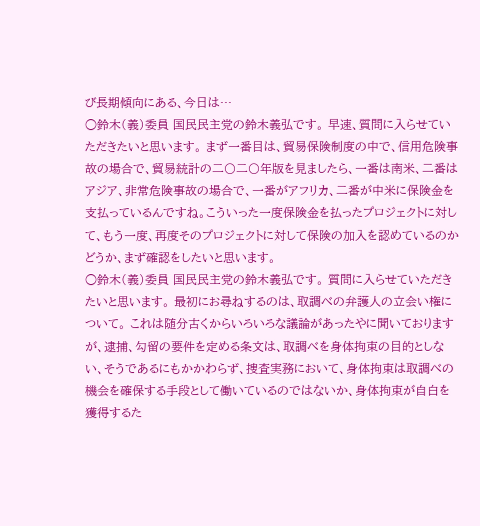び長期傾向にある、今日は…
○鈴木(義)委員 国民民主党の鈴木義弘です。 早速、質問に入らせていただきたいと思います。 まず一番目は、貿易保険制度の中で、信用危険事故の場合で、貿易統計の二〇二〇年版を見ましたら、一番は南米、二番はアジア、非常危険事故の場合で、一番がアフリカ、二番が中米に保険金を支払っているんですね。こういった一度保険金を払ったプロジェクトに対して、もう一度、再度そのプロジェクトに対して保険の加入を認めているのかどうか、まず確認をしたいと思います。
○鈴木(義)委員 国民民主党の鈴木義弘です。 質問に入らせていただきたいと思います。 最初にお尋ねするのは、取調べの弁護人の立会い権について。 これは随分古くからいろいろな議論があったやに聞いておりますが、逮捕、勾留の要件を定める条文は、取調べを身体拘束の目的としない、そうであるにもかかわらず、捜査実務において、身体拘束は取調べの機会を確保する手段として働いているのではないか、身体拘束が自白を獲得するた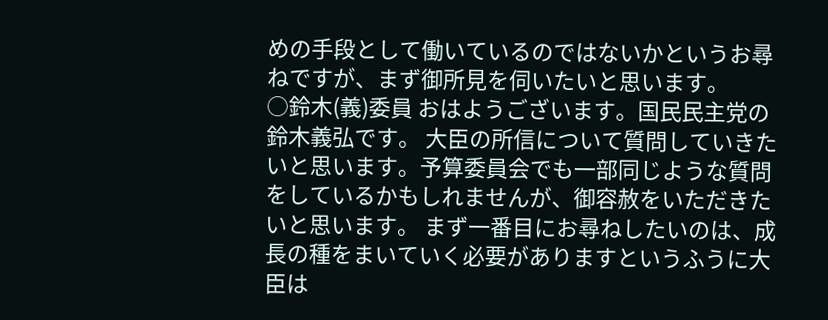めの手段として働いているのではないかというお尋ねですが、まず御所見を伺いたいと思います。
○鈴木(義)委員 おはようございます。国民民主党の鈴木義弘です。 大臣の所信について質問していきたいと思います。予算委員会でも一部同じような質問をしているかもしれませんが、御容赦をいただきたいと思います。 まず一番目にお尋ねしたいのは、成長の種をまいていく必要がありますというふうに大臣は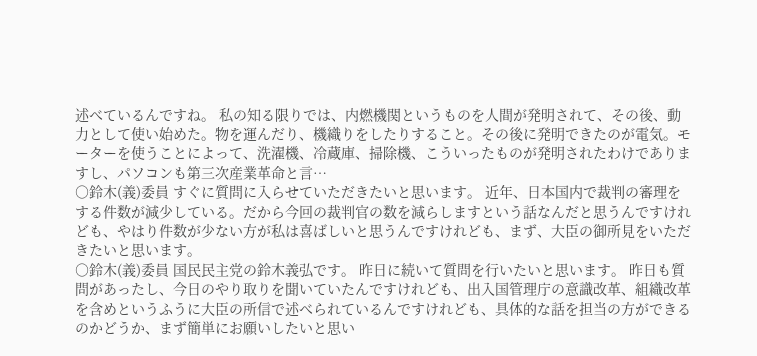述べているんですね。 私の知る限りでは、内燃機関というものを人間が発明されて、その後、動力として使い始めた。物を運んだり、機織りをしたりすること。その後に発明できたのが電気。モーターを使うことによって、洗濯機、冷蔵庫、掃除機、こういったものが発明されたわけでありますし、パソコンも第三次産業革命と言…
○鈴木(義)委員 すぐに質問に入らせていただきたいと思います。 近年、日本国内で裁判の審理をする件数が減少している。だから今回の裁判官の数を減らしますという話なんだと思うんですけれども、やはり件数が少ない方が私は喜ばしいと思うんですけれども、まず、大臣の御所見をいただきたいと思います。
○鈴木(義)委員 国民民主党の鈴木義弘です。 昨日に続いて質問を行いたいと思います。 昨日も質問があったし、今日のやり取りを聞いていたんですけれども、出入国管理庁の意識改革、組織改革を含めというふうに大臣の所信で述べられているんですけれども、具体的な話を担当の方ができるのかどうか、まず簡単にお願いしたいと思い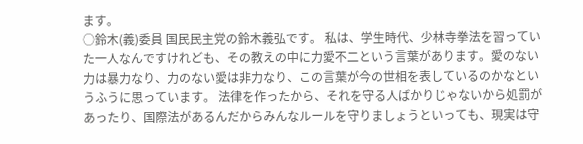ます。
○鈴木(義)委員 国民民主党の鈴木義弘です。 私は、学生時代、少林寺拳法を習っていた一人なんですけれども、その教えの中に力愛不二という言葉があります。愛のない力は暴力なり、力のない愛は非力なり、この言葉が今の世相を表しているのかなというふうに思っています。 法律を作ったから、それを守る人ばかりじゃないから処罰があったり、国際法があるんだからみんなルールを守りましょうといっても、現実は守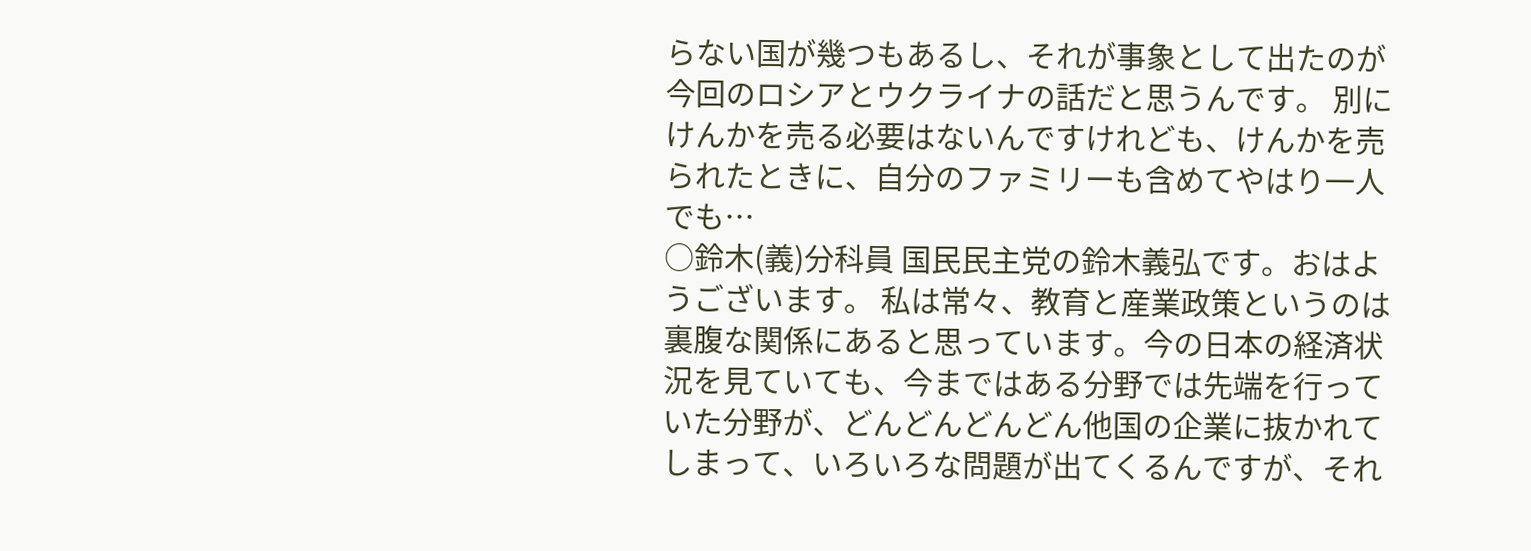らない国が幾つもあるし、それが事象として出たのが今回のロシアとウクライナの話だと思うんです。 別にけんかを売る必要はないんですけれども、けんかを売られたときに、自分のファミリーも含めてやはり一人でも…
○鈴木(義)分科員 国民民主党の鈴木義弘です。おはようございます。 私は常々、教育と産業政策というのは裏腹な関係にあると思っています。今の日本の経済状況を見ていても、今まではある分野では先端を行っていた分野が、どんどんどんどん他国の企業に抜かれてしまって、いろいろな問題が出てくるんですが、それ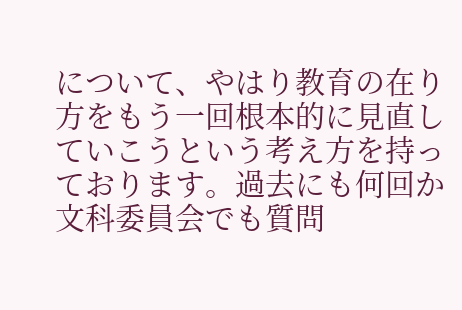について、やはり教育の在り方をもう一回根本的に見直していこうという考え方を持っております。過去にも何回か文科委員会でも質問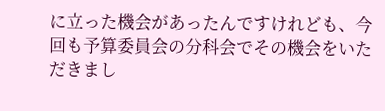に立った機会があったんですけれども、今回も予算委員会の分科会でその機会をいただきまし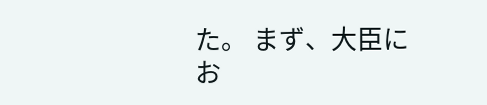た。 まず、大臣にお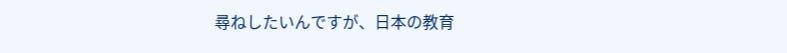尋ねしたいんですが、日本の教育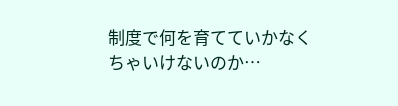制度で何を育てていかなくちゃいけないのか…